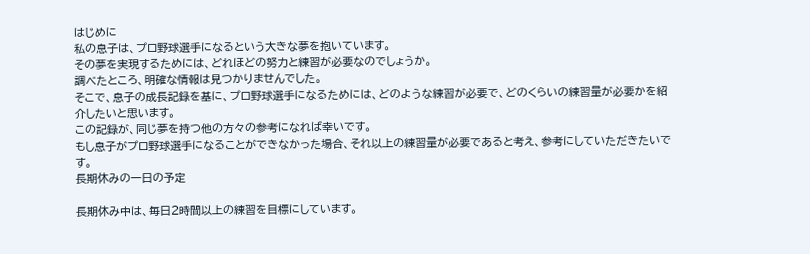はじめに
私の息子は、プロ野球選手になるという大きな夢を抱いています。
その夢を実現するためには、どれほどの努力と練習が必要なのでしょうか。
調べたところ、明確な情報は見つかりませんでした。
そこで、息子の成長記録を基に、プロ野球選手になるためには、どのような練習が必要で、どのくらいの練習量が必要かを紹介したいと思います。
この記録が、同じ夢を持つ他の方々の参考になれば幸いです。
もし息子がプロ野球選手になることができなかった場合、それ以上の練習量が必要であると考え、参考にしていただきたいです。
長期休みの一日の予定

長期休み中は、毎日2時間以上の練習を目標にしています。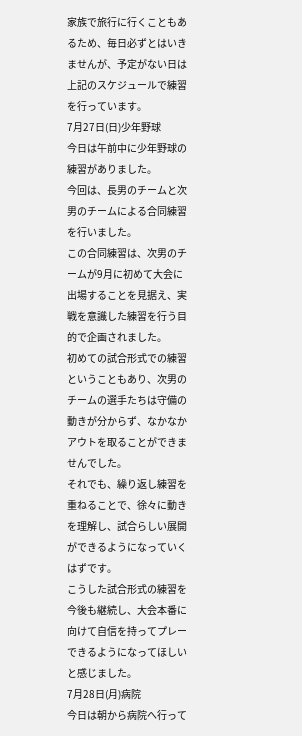家族で旅行に行くこともあるため、毎日必ずとはいきませんが、予定がない日は上記のスケジュールで練習を行っています。
7月27日(日)少年野球
今日は午前中に少年野球の練習がありました。
今回は、長男のチームと次男のチームによる合同練習を行いました。
この合同練習は、次男のチームが9月に初めて大会に出場することを見据え、実戦を意識した練習を行う目的で企画されました。
初めての試合形式での練習ということもあり、次男のチームの選手たちは守備の動きが分からず、なかなかアウトを取ることができませんでした。
それでも、繰り返し練習を重ねることで、徐々に動きを理解し、試合らしい展開ができるようになっていくはずです。
こうした試合形式の練習を今後も継続し、大会本番に向けて自信を持ってプレーできるようになってほしいと感じました。
7月28日(月)病院
今日は朝から病院へ行って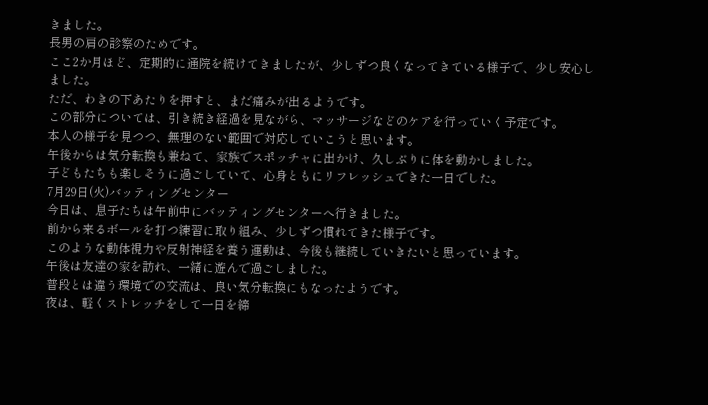きました。
長男の肩の診察のためです。
ここ2か月ほど、定期的に通院を続けてきましたが、少しずつ良くなってきている様子で、少し安心しました。
ただ、わきの下あたりを押すと、まだ痛みが出るようです。
この部分については、引き続き経過を見ながら、マッサージなどのケアを行っていく予定です。
本人の様子を見つつ、無理のない範囲で対応していこうと思います。
午後からは気分転換も兼ねて、家族でスポッチャに出かけ、久しぶりに体を動かしました。
子どもたちも楽しそうに過ごしていて、心身ともにリフレッシュできた一日でした。
7月29日(火)バッティングセンター
今日は、息子たちは午前中にバッティングセンターへ行きました。
前から来るボールを打つ練習に取り組み、少しずつ慣れてきた様子です。
このような動体視力や反射神経を養う運動は、今後も継続していきたいと思っています。
午後は友達の家を訪れ、一緒に遊んで過ごしました。
普段とは違う環境での交流は、良い気分転換にもなったようです。
夜は、軽くストレッチをして一日を締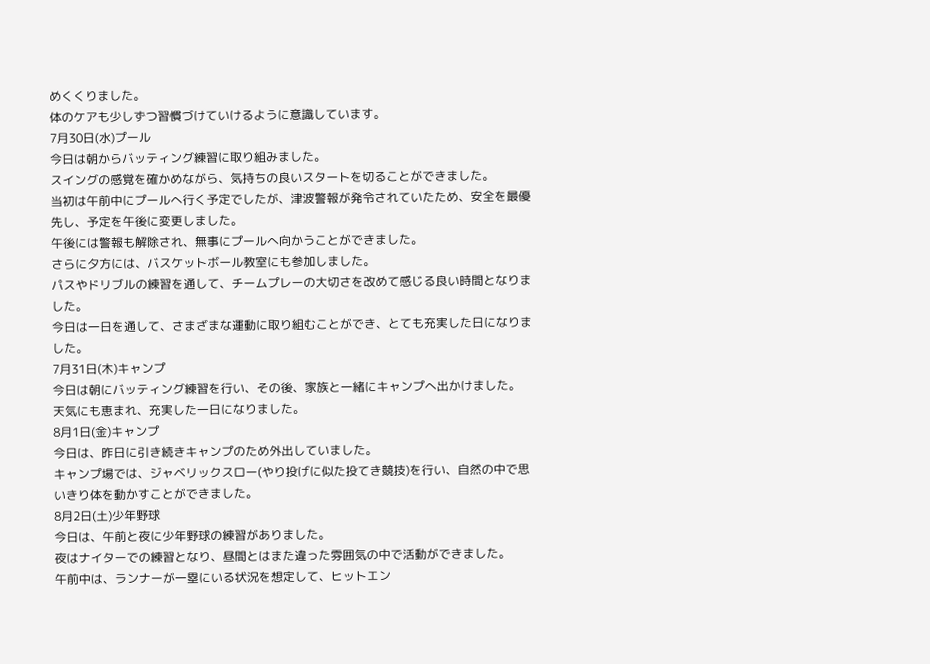めくくりました。
体のケアも少しずつ習慣づけていけるように意識しています。
7月30日(水)プール
今日は朝からバッティング練習に取り組みました。
スイングの感覚を確かめながら、気持ちの良いスタートを切ることができました。
当初は午前中にプールへ行く予定でしたが、津波警報が発令されていたため、安全を最優先し、予定を午後に変更しました。
午後には警報も解除され、無事にプールへ向かうことができました。
さらに夕方には、バスケットボール教室にも参加しました。
パスやドリブルの練習を通して、チームプレーの大切さを改めて感じる良い時間となりました。
今日は一日を通して、さまざまな運動に取り組むことができ、とても充実した日になりました。
7月31日(木)キャンプ
今日は朝にバッティング練習を行い、その後、家族と一緒にキャンプへ出かけました。
天気にも恵まれ、充実した一日になりました。
8月1日(金)キャンプ
今日は、昨日に引き続きキャンプのため外出していました。
キャンプ場では、ジャベリックスロー(やり投げに似た投てき競技)を行い、自然の中で思いきり体を動かすことができました。
8月2日(土)少年野球
今日は、午前と夜に少年野球の練習がありました。
夜はナイターでの練習となり、昼間とはまた違った雰囲気の中で活動ができました。
午前中は、ランナーが一塁にいる状況を想定して、ヒットエン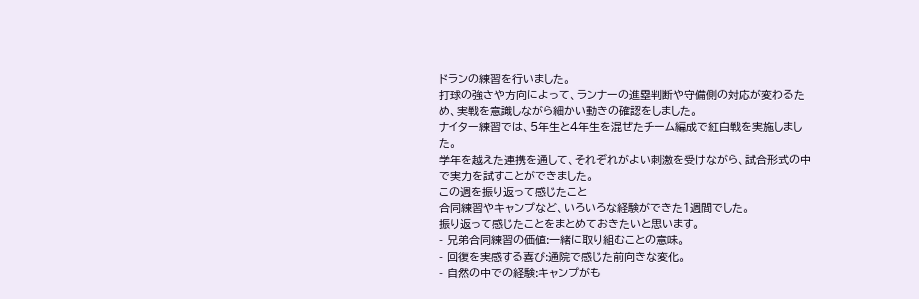ドランの練習を行いました。
打球の強さや方向によって、ランナーの進塁判断や守備側の対応が変わるため、実戦を意識しながら細かい動きの確認をしました。
ナイター練習では、5年生と4年生を混ぜたチーム編成で紅白戦を実施しました。
学年を越えた連携を通して、それぞれがよい刺激を受けながら、試合形式の中で実力を試すことができました。
この週を振り返って感じたこと
合同練習やキャンプなど、いろいろな経験ができた1週間でした。
振り返って感じたことをまとめておきたいと思います。
- 兄弟合同練習の価値:一緒に取り組むことの意味。
- 回復を実感する喜び:通院で感じた前向きな変化。
- 自然の中での経験:キャンプがも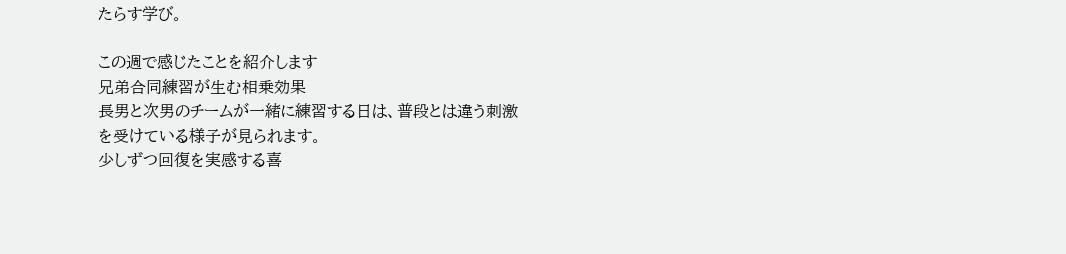たらす学び。

この週で感じたことを紹介します
兄弟合同練習が生む相乗効果
長男と次男のチームが一緒に練習する日は、普段とは違う刺激を受けている様子が見られます。
少しずつ回復を実感する喜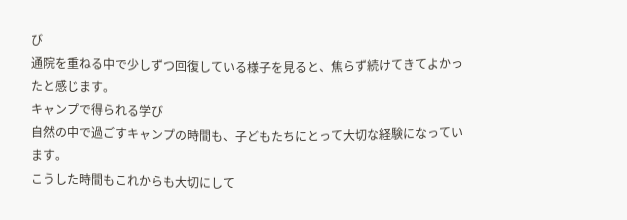び
通院を重ねる中で少しずつ回復している様子を見ると、焦らず続けてきてよかったと感じます。
キャンプで得られる学び
自然の中で過ごすキャンプの時間も、子どもたちにとって大切な経験になっています。
こうした時間もこれからも大切にして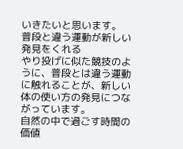いきたいと思います。
普段と違う運動が新しい発見をくれる
やり投げに似た競技のように、普段とは違う運動に触れることが、新しい体の使い方の発見につながっています。
自然の中で過ごす時間の価値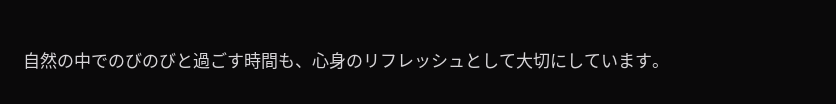自然の中でのびのびと過ごす時間も、心身のリフレッシュとして大切にしています。